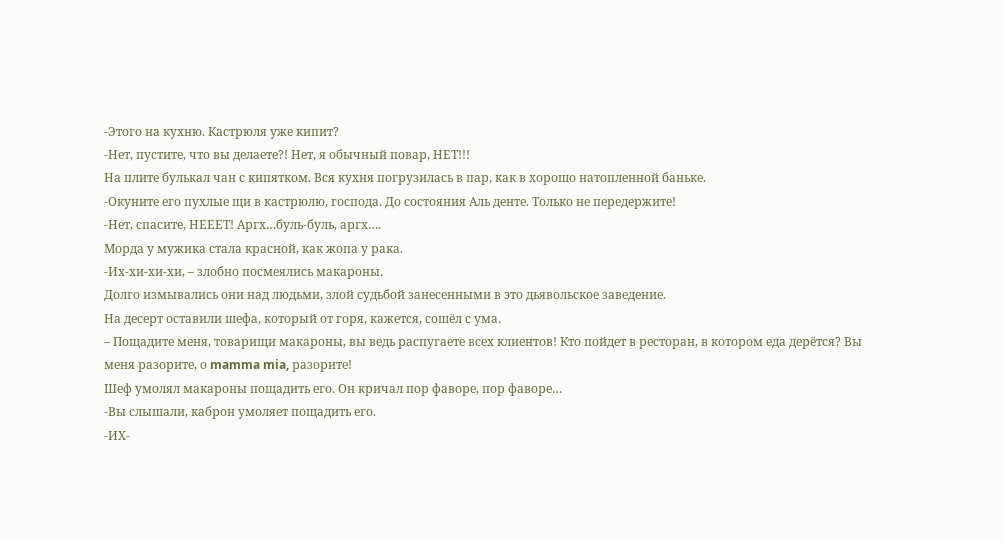-Этого на кухню. Кастрюля уже кипит?
-Нет, пустите, что вы делаете?! Нет, я обычный повар, НЕТ!!!
На плите булькал чан с кипятком. Вся кухня погрузилась в пар, как в хорошо натопленной баньке.
-Окуните его пухлые щи в кастрюлю, господа. До состояния Аль денте. Только не передержите!
-Нет, спасите, НЕЕЕТ! Аргх…буль-буль, аргх….
Морда у мужика стала красной, как жопа у рака.
-Их-хи-хи-хи, – злобно посмеялись макароны.
Долго измывались они над людьми, злой судьбой занесенными в это дьявольское заведение.
На десерт оставили шефа, который от горя, кажется, сошёл с ума.
– Пощадите меня, товарищи макароны, вы ведь распугаете всех клиентов! Кто пойдет в ресторан, в котором еда дерётся? Вы меня разорите, о mamma mia, разорите!
Шеф умолял макароны пощадить его. Он кричал пор фаворе, пор фаворе…
-Вы слышали, каброн умоляет пощадить его.
-ИХ-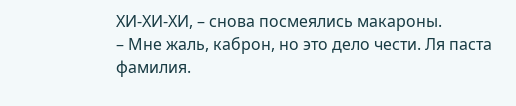ХИ-ХИ-ХИ, – снова посмеялись макароны.
– Мне жаль, каброн, но это дело чести. Ля паста фамилия.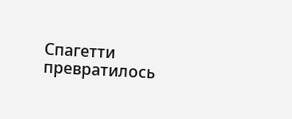Спагетти превратилось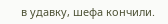в удавку, шефа кончили.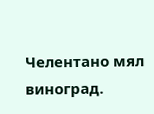Челентано мял виноград.